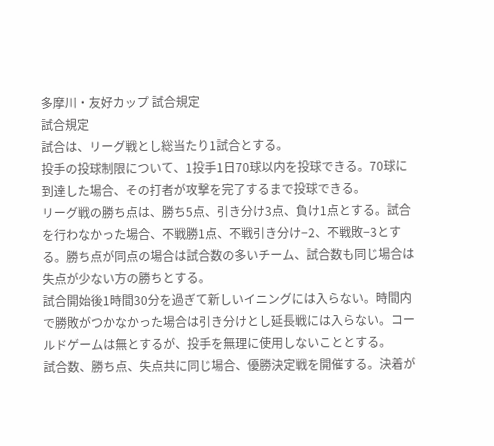多摩川・友好カップ 試合規定
試合規定
試合は、リーグ戦とし総当たり1試合とする。
投手の投球制限について、1投手1日70球以内を投球できる。70球に到達した場合、その打者が攻撃を完了するまで投球できる。
リーグ戦の勝ち点は、勝ち5点、引き分け3点、負け1点とする。試合を行わなかった場合、不戦勝1点、不戦引き分け−2、不戦敗−3とする。勝ち点が同点の場合は試合数の多いチーム、試合数も同じ場合は失点が少ない方の勝ちとする。
試合開始後1時間30分を過ぎて新しいイニングには入らない。時間内で勝敗がつかなかった場合は引き分けとし延長戦には入らない。コールドゲームは無とするが、投手を無理に使用しないこととする。
試合数、勝ち点、失点共に同じ場合、優勝決定戦を開催する。決着が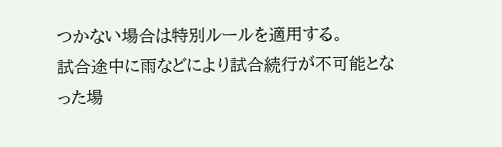つかない場合は特別ルールを適用する。
試合途中に雨などにより試合続行が不可能となった場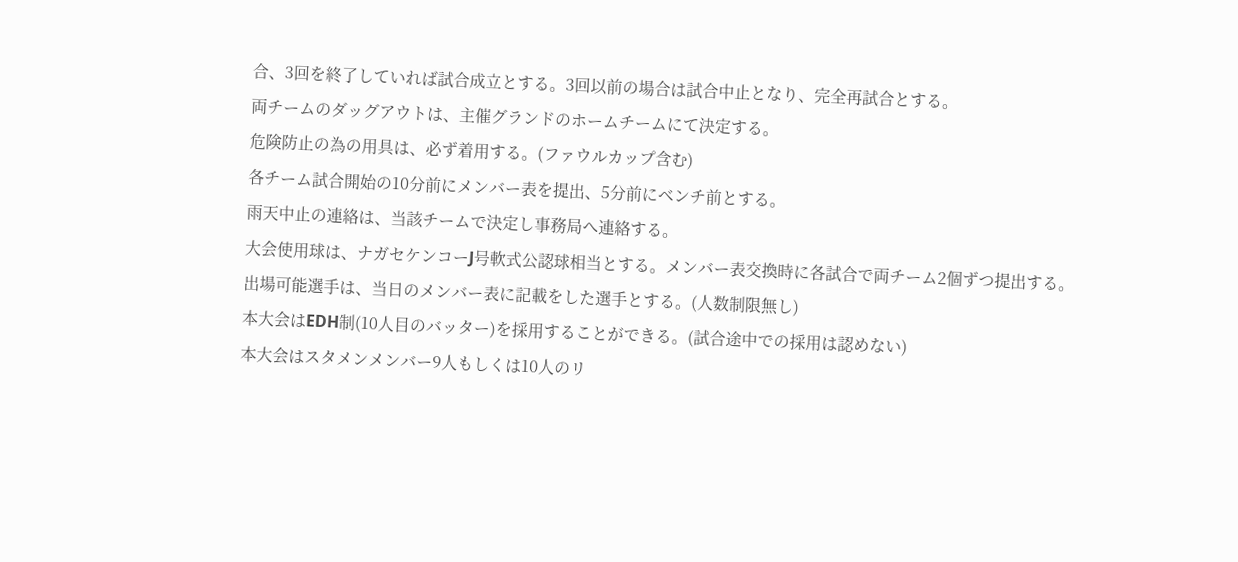合、3回を終了していれば試合成立とする。3回以前の場合は試合中止となり、完全再試合とする。
両チームのダッグアウトは、主催グランドのホームチームにて決定する。
危険防止の為の用具は、必ず着用する。(ファウルカップ含む)
各チーム試合開始の10分前にメンバー表を提出、5分前にベンチ前とする。
雨天中止の連絡は、当該チームで決定し事務局へ連絡する。
大会使用球は、ナガセケンコーJ号軟式公認球相当とする。メンバー表交換時に各試合で両チーム2個ずつ提出する。
出場可能選手は、当日のメンバー表に記載をした選手とする。(人数制限無し)
本大会はEDH制(10人目のバッター)を採用することができる。(試合途中での採用は認めない)
本大会はスタメンメンバー9人もしくは10人のリ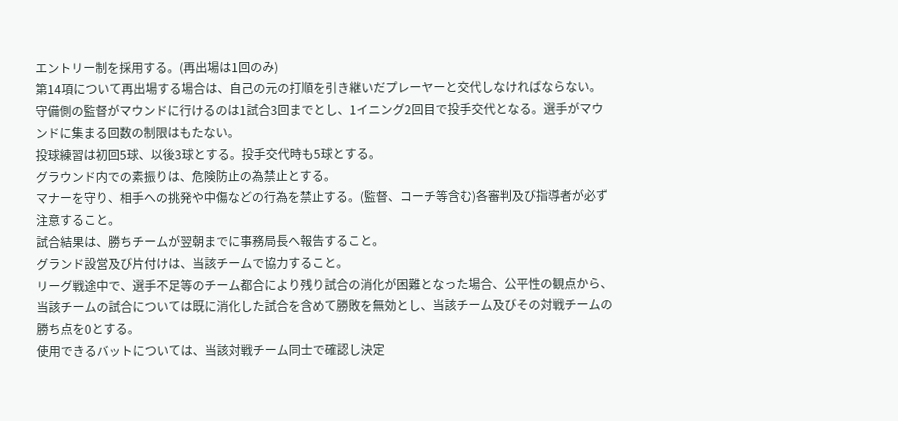エントリー制を採用する。(再出場は1回のみ)
第14項について再出場する場合は、自己の元の打順を引き継いだプレーヤーと交代しなければならない。
守備側の監督がマウンドに行けるのは1試合3回までとし、1イニング2回目で投手交代となる。選手がマウンドに集まる回数の制限はもたない。
投球練習は初回5球、以後3球とする。投手交代時も5球とする。
グラウンド内での素振りは、危険防止の為禁止とする。
マナーを守り、相手への挑発や中傷などの行為を禁止する。(監督、コーチ等含む)各審判及び指導者が必ず注意すること。
試合結果は、勝ちチームが翌朝までに事務局長へ報告すること。
グランド設営及び片付けは、当該チームで協力すること。
リーグ戦途中で、選手不足等のチーム都合により残り試合の消化が困難となった場合、公平性の観点から、当該チームの試合については既に消化した試合を含めて勝敗を無効とし、当該チーム及びその対戦チームの勝ち点を0とする。
使用できるバットについては、当該対戦チーム同士で確認し決定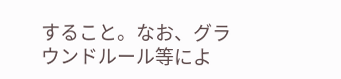すること。なお、グラウンドルール等によ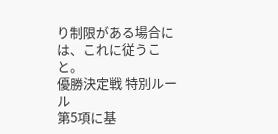り制限がある場合には、これに従うこと。
優勝決定戦 特別ルール
第5項に基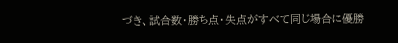づき、試合数・勝ち点・失点がすべて同じ場合に優勝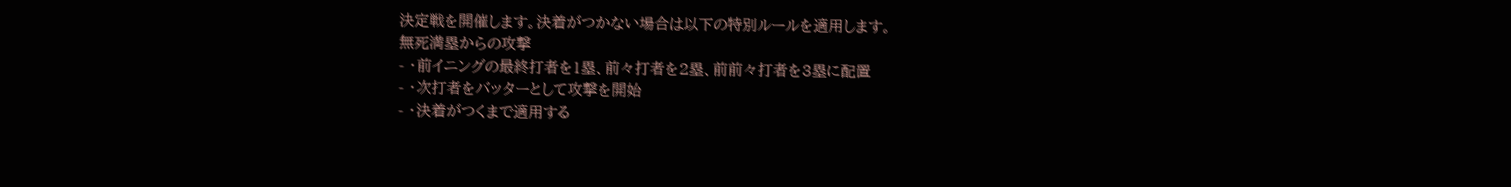決定戦を開催します。決着がつかない場合は以下の特別ルールを適用します。
無死満塁からの攻撃
- ・前イニングの最終打者を1塁、前々打者を2塁、前前々打者を3塁に配置
- ・次打者をバッターとして攻撃を開始
- ・決着がつくまで適用する